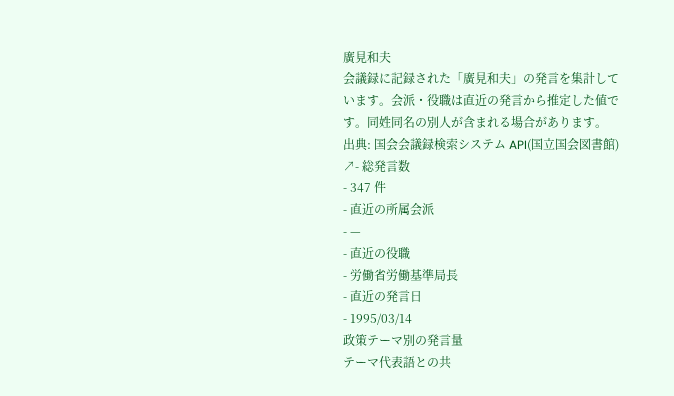廣見和夫
会議録に記録された「廣見和夫」の発言を集計しています。会派・役職は直近の発言から推定した値です。同姓同名の別人が含まれる場合があります。
出典: 国会会議録検索システム API(国立国会図書館) ↗- 総発言数
- 347 件
- 直近の所属会派
- —
- 直近の役職
- 労働省労働基準局長
- 直近の発言日
- 1995/03/14
政策テーマ別の発言量
テーマ代表語との共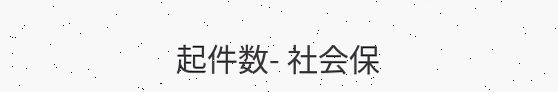起件数- 社会保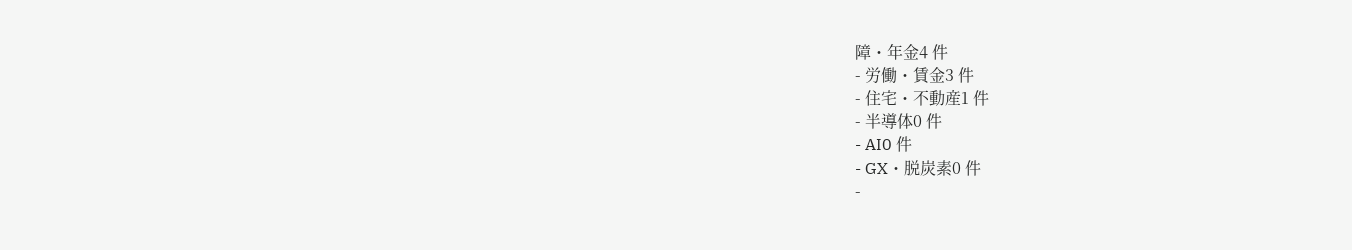障・年金4 件
- 労働・賃金3 件
- 住宅・不動産1 件
- 半導体0 件
- AI0 件
- GX・脱炭素0 件
-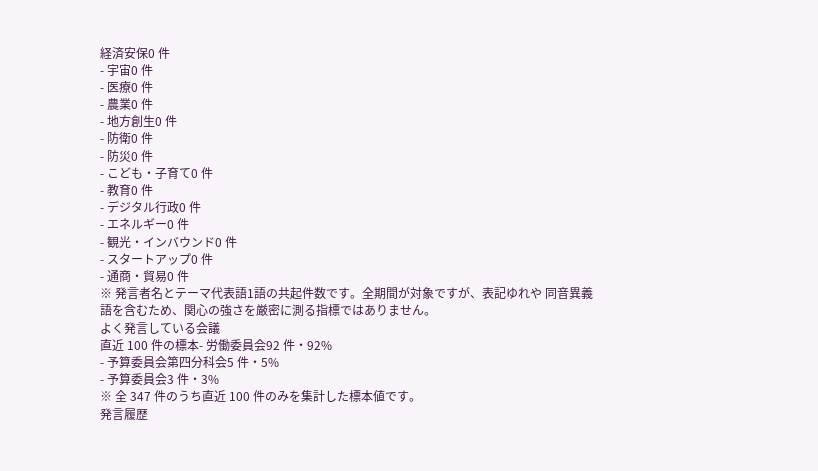経済安保0 件
- 宇宙0 件
- 医療0 件
- 農業0 件
- 地方創生0 件
- 防衛0 件
- 防災0 件
- こども・子育て0 件
- 教育0 件
- デジタル行政0 件
- エネルギー0 件
- 観光・インバウンド0 件
- スタートアップ0 件
- 通商・貿易0 件
※ 発言者名とテーマ代表語1語の共起件数です。全期間が対象ですが、表記ゆれや 同音異義語を含むため、関心の強さを厳密に測る指標ではありません。
よく発言している会議
直近 100 件の標本- 労働委員会92 件・92%
- 予算委員会第四分科会5 件・5%
- 予算委員会3 件・3%
※ 全 347 件のうち直近 100 件のみを集計した標本値です。
発言履歴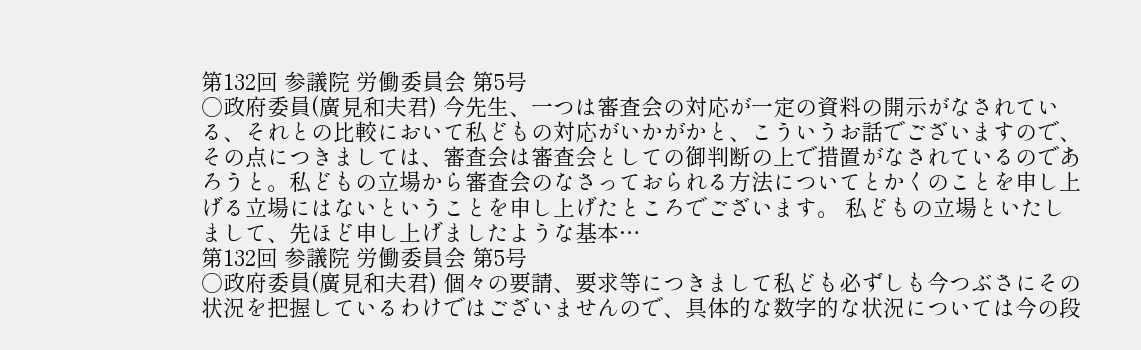第132回 参議院 労働委員会 第5号
○政府委員(廣見和夫君) 今先生、一つは審査会の対応が一定の資料の開示がなされている、それとの比較において私どもの対応がいかがかと、こういうお話でございますので、その点につきましては、審査会は審査会としての御判断の上で措置がなされているのであろうと。私どもの立場から審査会のなさっておられる方法についてとかくのことを申し上げる立場にはないということを申し上げたところでございます。 私どもの立場といたしまして、先ほど申し上げましたような基本…
第132回 参議院 労働委員会 第5号
○政府委員(廣見和夫君) 個々の要請、要求等につきまして私ども必ずしも今つぶさにその状況を把握しているわけではございませんので、具体的な数字的な状況については今の段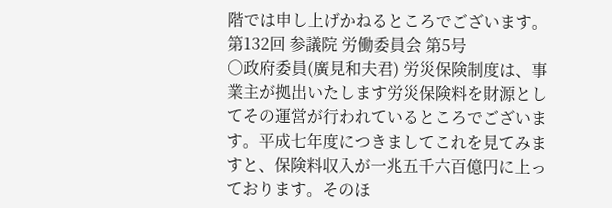階では申し上げかねるところでございます。
第132回 参議院 労働委員会 第5号
○政府委員(廣見和夫君) 労災保険制度は、事業主が拠出いたします労災保険料を財源としてその運営が行われているところでございます。平成七年度につきましてこれを見てみますと、保険料収入が一兆五千六百億円に上っております。そのほ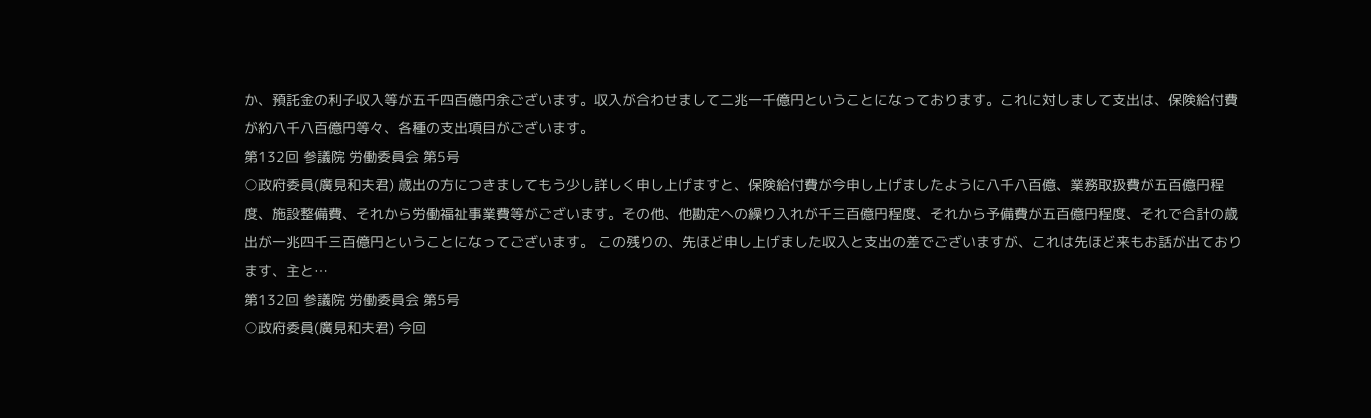か、預託金の利子収入等が五千四百億円余ございます。収入が合わせまして二兆一千億円ということになっております。これに対しまして支出は、保険給付費が約八千八百億円等々、各種の支出項目がございます。
第132回 参議院 労働委員会 第5号
○政府委員(廣見和夫君) 歳出の方につきましてもう少し詳しく申し上げますと、保険給付費が今申し上げましたように八千八百億、業務取扱費が五百億円程度、施設整備費、それから労働福祉事業費等がございます。その他、他勘定への繰り入れが千三百億円程度、それから予備費が五百億円程度、それで合計の歳出が一兆四千三百億円ということになってございます。 この残りの、先ほど申し上げました収入と支出の差でございますが、これは先ほど来もお話が出ております、主と…
第132回 参議院 労働委員会 第5号
○政府委員(廣見和夫君) 今回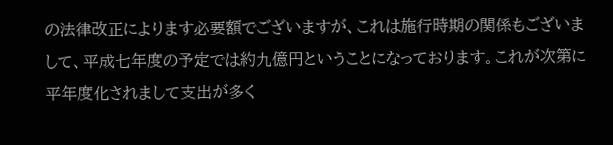の法律改正によります必要額でございますが、これは施行時期の関係もございまして、平成七年度の予定では約九億円ということになっております。これが次第に平年度化されまして支出が多く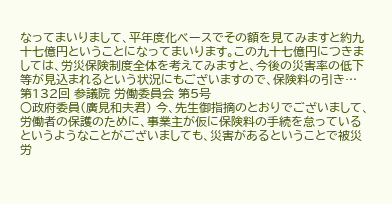なってまいりまして、平年度化ベースでその額を見てみますと約九十七億円ということになってまいります。この九十七億円につきましては、労災保険制度全体を考えてみますと、今後の災害率の低下等が見込まれるという状況にもございますので、保険料の引き…
第132回 参議院 労働委員会 第5号
○政府委員(廣見和夫君) 今、先生御指摘のとおりでございまして、労働者の保護のために、事業主が仮に保険料の手続を怠っているというようなことがございましても、災害があるということで被災労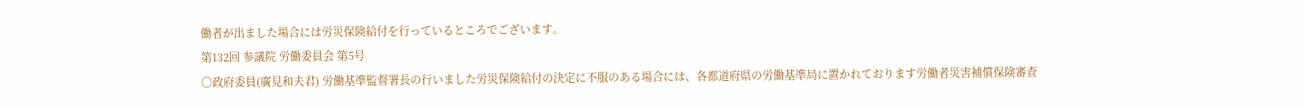働者が出ました場合には労災保険給付を行っているところでございます。
第132回 参議院 労働委員会 第5号
○政府委員(廣見和夫君) 労働基準監督署長の行いました労災保険給付の決定に不服のある場合には、各都道府県の労働基準局に置かれております労働者災害補償保険審査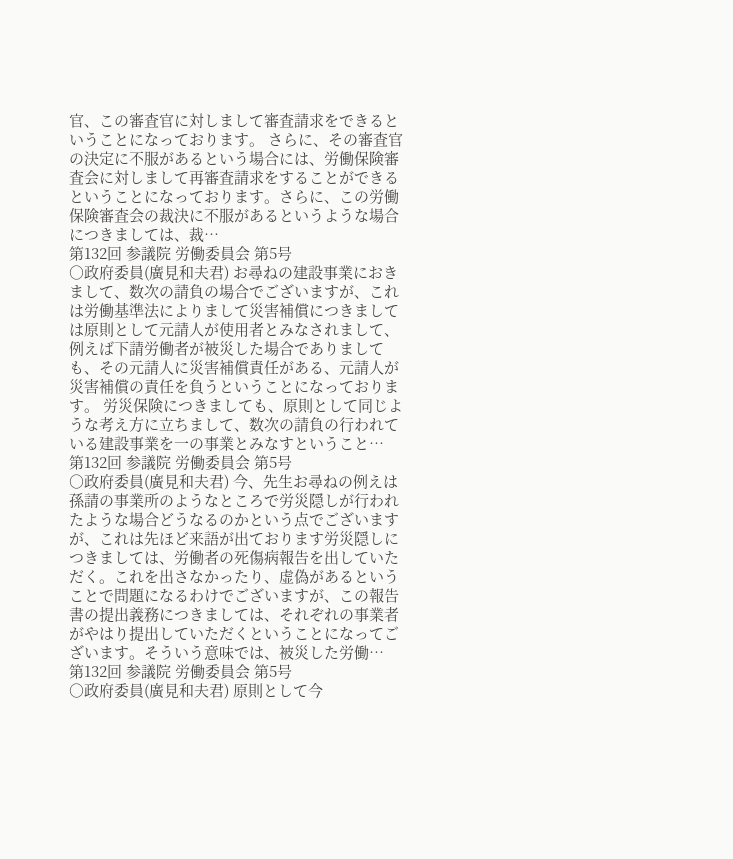官、この審査官に対しまして審査請求をできるということになっております。 さらに、その審査官の決定に不服があるという場合には、労働保険審査会に対しまして再審査請求をすることができるということになっております。さらに、この労働保険審査会の裁決に不服があるというような場合につきましては、裁…
第132回 参議院 労働委員会 第5号
○政府委員(廣見和夫君) お尋ねの建設事業におきまして、数次の請負の場合でございますが、これは労働基準法によりまして災害補償につきましては原則として元請人が使用者とみなされまして、例えば下請労働者が被災した場合でありましても、その元請人に災害補償責任がある、元請人が災害補償の責任を負うということになっております。 労災保険につきましても、原則として同じような考え方に立ちまして、数次の請負の行われている建設事業を一の事業とみなすということ…
第132回 参議院 労働委員会 第5号
○政府委員(廣見和夫君) 今、先生お尋ねの例えは孫請の事業所のようなところで労災隠しが行われたような場合どうなるのかという点でございますが、これは先ほど来語が出ております労災隠しにつきましては、労働者の死傷病報告を出していただく。これを出さなかったり、虚偽があるということで問題になるわけでございますが、この報告書の提出義務につきましては、それぞれの事業者がやはり提出していただくということになってございます。そういう意味では、被災した労働…
第132回 参議院 労働委員会 第5号
○政府委員(廣見和夫君) 原則として今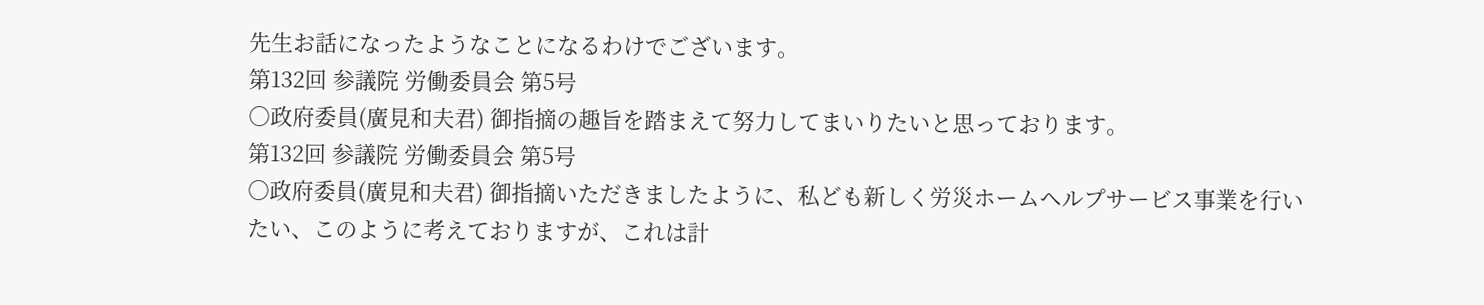先生お話になったようなことになるわけでございます。
第132回 参議院 労働委員会 第5号
○政府委員(廣見和夫君) 御指摘の趣旨を踏まえて努力してまいりたいと思っております。
第132回 参議院 労働委員会 第5号
○政府委員(廣見和夫君) 御指摘いただきましたように、私ども新しく労災ホームヘルプサービス事業を行いたい、このように考えておりますが、これは計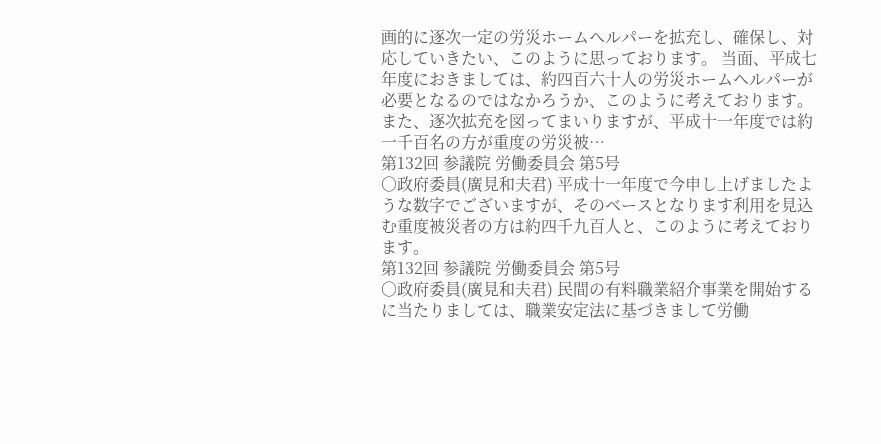画的に逐次一定の労災ホームヘルパーを拡充し、確保し、対応していきたい、このように思っております。 当面、平成七年度におきましては、約四百六十人の労災ホームヘルパーが必要となるのではなかろうか、このように考えております。また、逐次拡充を図ってまいりますが、平成十一年度では約一千百名の方が重度の労災被…
第132回 参議院 労働委員会 第5号
○政府委員(廣見和夫君) 平成十一年度で今申し上げましたような数字でございますが、そのベースとなります利用を見込む重度被災者の方は約四千九百人と、このように考えております。
第132回 参議院 労働委員会 第5号
○政府委員(廣見和夫君) 民間の有料職業紹介事業を開始するに当たりましては、職業安定法に基づきまして労働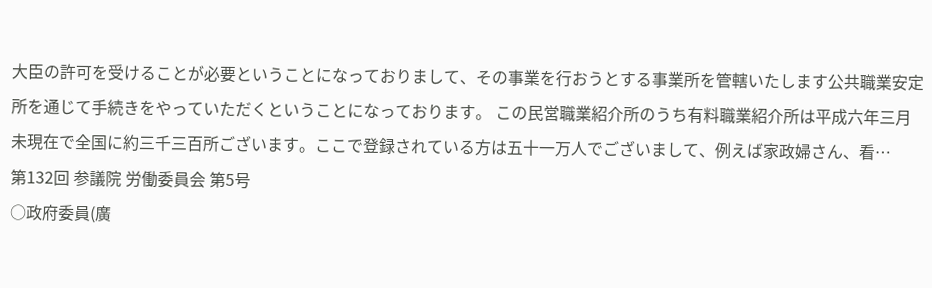大臣の許可を受けることが必要ということになっておりまして、その事業を行おうとする事業所を管轄いたします公共職業安定所を通じて手続きをやっていただくということになっております。 この民営職業紹介所のうち有料職業紹介所は平成六年三月未現在で全国に約三千三百所ございます。ここで登録されている方は五十一万人でございまして、例えば家政婦さん、看…
第132回 参議院 労働委員会 第5号
○政府委員(廣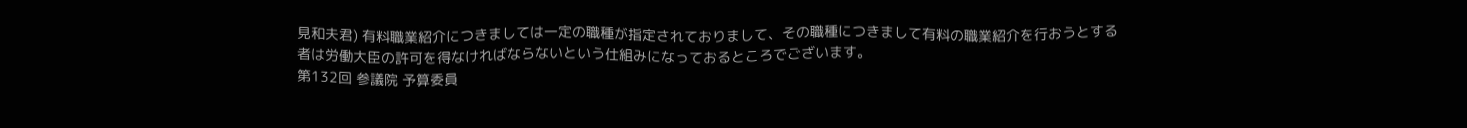見和夫君) 有料職業紹介につきましては一定の職種が指定されておりまして、その職種につきまして有料の職業紹介を行おうとする者は労働大臣の許可を得なければならないという仕組みになっておるところでございます。
第132回 参議院 予算委員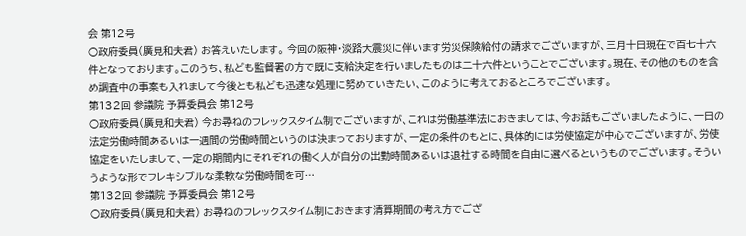会 第12号
○政府委員(廣見和夫君) お答えいたします。 今回の阪神・淡路大震災に伴います労災保険給付の請求でございますが、三月十日現在で百七十六件となっております。このうち、私ども監督署の方で既に支給決定を行いましたものは二十六件ということでございます。現在、その他のものを含め調査中の事案も入れまして今後とも私ども迅速な処理に努めていきたい、このように考えておるところでございます。
第132回 参議院 予算委員会 第12号
○政府委員(廣見和夫君) 今お尋ねのフレックスタイム制でございますが、これは労働基準法におきましては、今お話もございましたように、一日の法定労働時間あるいは一週間の労働時間というのは決まっておりますが、一定の条件のもとに、具体的には労使協定が中心でございますが、労使協定をいたしまして、一定の期間内にそれぞれの働く人が自分の出勤時間あるいは退社する時間を自由に選べるというものでございます。そういうような形でフレキシブルな柔軟な労働時間を可…
第132回 参議院 予算委員会 第12号
○政府委員(廣見和夫君) お尋ねのフレックスタイム制におきます清算期間の考え方でござ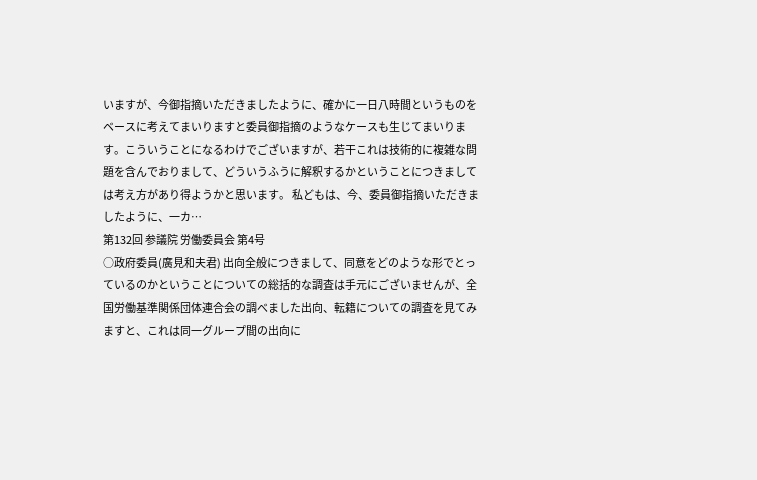いますが、今御指摘いただきましたように、確かに一日八時間というものをベースに考えてまいりますと委員御指摘のようなケースも生じてまいります。こういうことになるわけでございますが、若干これは技術的に複雑な問題を含んでおりまして、どういうふうに解釈するかということにつきましては考え方があり得ようかと思います。 私どもは、今、委員御指摘いただきましたように、一カ…
第132回 参議院 労働委員会 第4号
○政府委員(廣見和夫君) 出向全般につきまして、同意をどのような形でとっているのかということについての総括的な調査は手元にございませんが、全国労働基準関係団体連合会の調べました出向、転籍についての調査を見てみますと、これは同一グループ間の出向に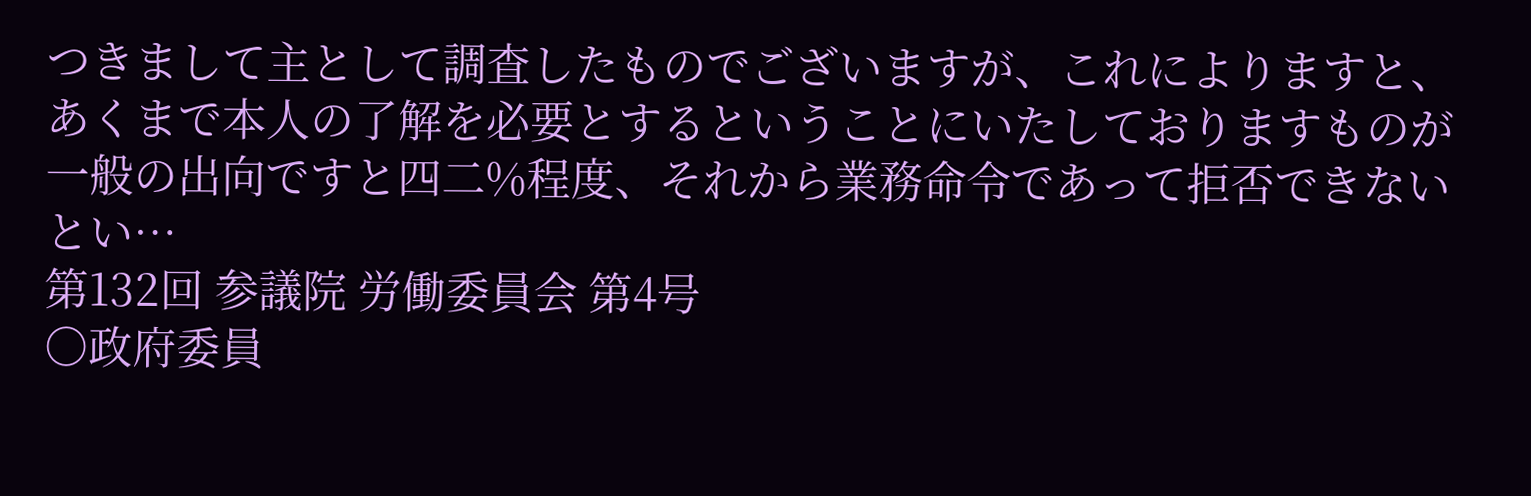つきまして主として調査したものでございますが、これによりますと、あくまで本人の了解を必要とするということにいたしておりますものが一般の出向ですと四二%程度、それから業務命令であって拒否できないとい…
第132回 参議院 労働委員会 第4号
○政府委員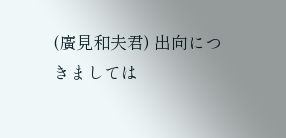(廣見和夫君) 出向につきましては